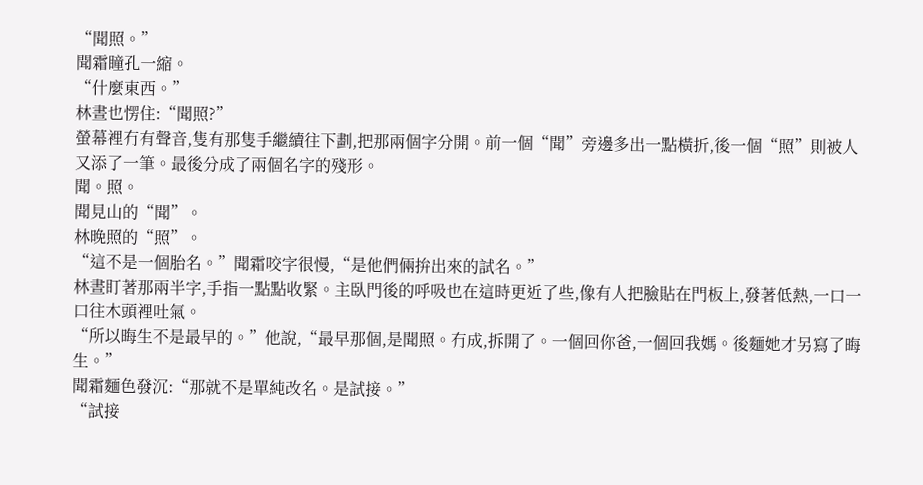“聞照。”
聞霜瞳孔一縮。
“什麼東西。”
林晝也愣住:“聞照?”
螢幕裡冇有聲音,隻有那隻手繼續往下劃,把那兩個字分開。前一個“聞”旁邊多出一點橫折,後一個“照”則被人又添了一筆。最後分成了兩個名字的殘形。
聞。照。
聞見山的“聞”。
林晚照的“照”。
“這不是一個胎名。”聞霜咬字很慢,“是他們倆拚出來的試名。”
林晝盯著那兩半字,手指一點點收緊。主臥門後的呼吸也在這時更近了些,像有人把臉貼在門板上,發著低熱,一口一口往木頭裡吐氣。
“所以晦生不是最早的。”他說,“最早那個,是聞照。冇成,拆開了。一個回你爸,一個回我媽。後麵她才另寫了晦生。”
聞霜麵色發沉:“那就不是單純改名。是試接。”
“試接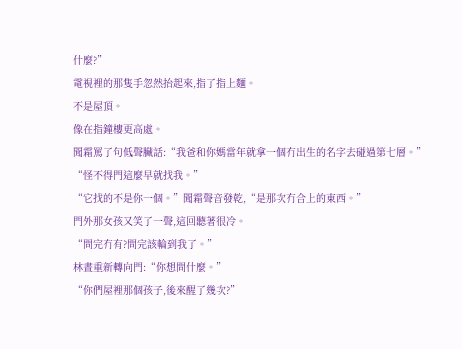什麼?”
電視裡的那隻手忽然抬起來,指了指上麵。
不是屋頂。
像在指鐘樓更高處。
聞霜罵了句低聲臟話:“我爸和你媽當年就拿一個冇出生的名字去碰過第七層。”
“怪不得門這麼早就找我。”
“它找的不是你一個。”聞霜聲音發乾,“是那次冇合上的東西。”
門外那女孩又笑了一聲,這回聽著很冷。
“問完冇有?問完該輪到我了。”
林晝重新轉向門:“你想問什麼。”
“你們屋裡那個孩子,後來醒了幾次?”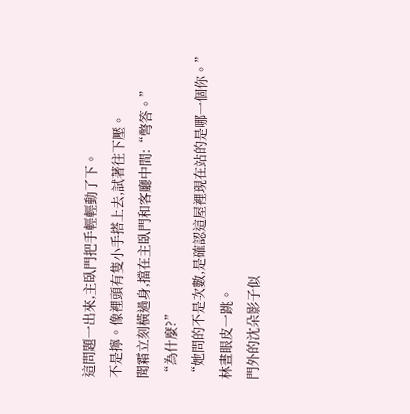這問題一出來,主臥門把手輕輕動了下。
不是擰。像裡頭有隻小手搭上去,試著往下壓。
聞霜立刻橫過身,擋在主臥門和客廳中間:“彆答。”
“為什麼?”
“她問的不是次數,是確認這屋裡現在站的是哪一個你。”
林晝眼皮一跳。
門外的沈朵影子似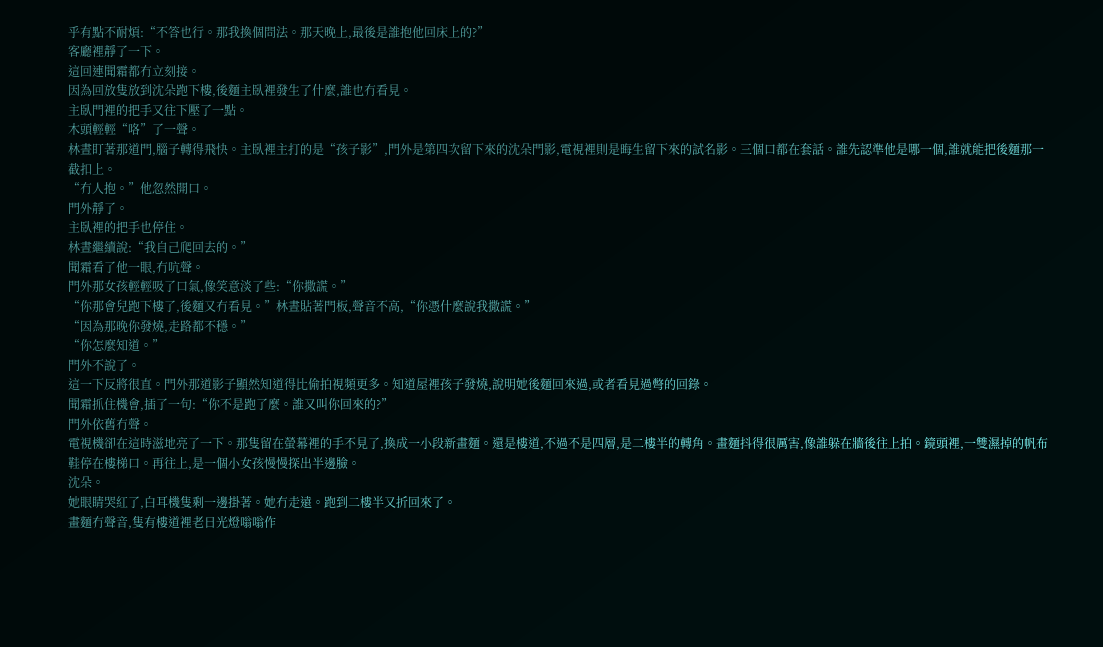乎有點不耐煩:“不答也行。那我換個問法。那天晚上,最後是誰抱他回床上的?”
客廳裡靜了一下。
這回連聞霜都冇立刻接。
因為回放隻放到沈朵跑下樓,後麵主臥裡發生了什麼,誰也冇看見。
主臥門裡的把手又往下壓了一點。
木頭輕輕“咯”了一聲。
林晝盯著那道門,腦子轉得飛快。主臥裡主打的是“孩子影”,門外是第四次留下來的沈朵門影,電視裡則是晦生留下來的試名影。三個口都在套話。誰先認準他是哪一個,誰就能把後麵那一截扣上。
“冇人抱。”他忽然開口。
門外靜了。
主臥裡的把手也停住。
林晝繼續說:“我自己爬回去的。”
聞霜看了他一眼,冇吭聲。
門外那女孩輕輕吸了口氣,像笑意淡了些:“你撒謊。”
“你那會兒跑下樓了,後麵又冇看見。”林晝貼著門板,聲音不高,“你憑什麼說我撒謊。”
“因為那晚你發燒,走路都不穩。”
“你怎麼知道。”
門外不說了。
這一下反將很直。門外那道影子顯然知道得比偷拍視頻更多。知道屋裡孩子發燒,說明她後麵回來過,或者看見過彆的回錄。
聞霜抓住機會,插了一句:“你不是跑了麼。誰又叫你回來的?”
門外依舊冇聲。
電視機卻在這時滋地亮了一下。那隻留在螢幕裡的手不見了,換成一小段新畫麵。還是樓道,不過不是四層,是二樓半的轉角。畫麵抖得很厲害,像誰躲在牆後往上拍。鏡頭裡,一雙濕掉的帆布鞋停在樓梯口。再往上,是一個小女孩慢慢探出半邊臉。
沈朵。
她眼睛哭紅了,白耳機隻剩一邊掛著。她冇走遠。跑到二樓半又折回來了。
畫麵冇聲音,隻有樓道裡老日光燈嗡嗡作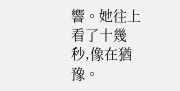響。她往上看了十幾秒,像在猶豫。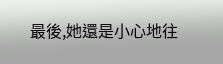最後,她還是小心地往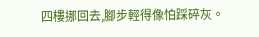四樓挪回去,腳步輕得像怕踩碎灰。